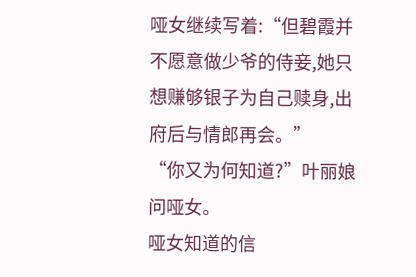哑女继续写着:“但碧霞并不愿意做少爷的侍妾,她只想赚够银子为自己赎身,出府后与情郎再会。”
“你又为何知道?”叶丽娘问哑女。
哑女知道的信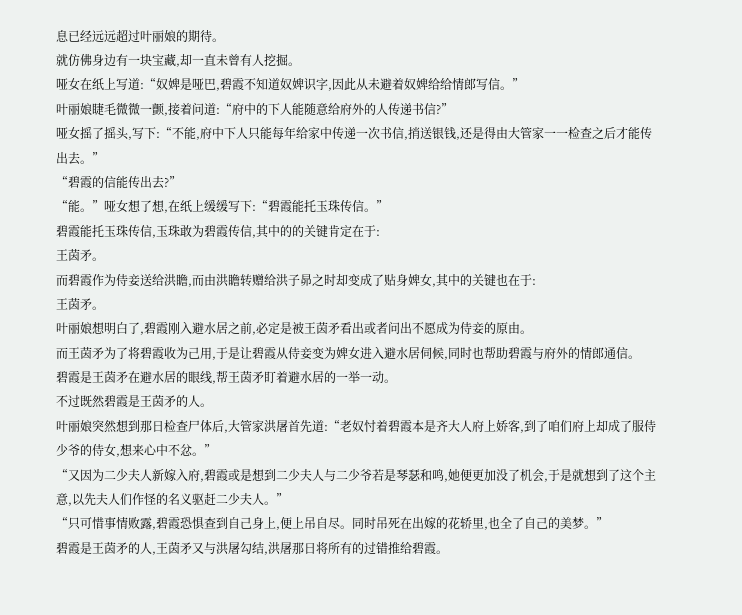息已经远远超过叶丽娘的期待。
就仿佛身边有一块宝藏,却一直未曾有人挖掘。
哑女在纸上写道:“奴婢是哑巴,碧霞不知道奴婢识字,因此从未避着奴婢给给情郎写信。”
叶丽娘睫毛微微一颤,接着问道:“府中的下人能随意给府外的人传递书信?”
哑女摇了摇头,写下:“不能,府中下人只能每年给家中传递一次书信,捎送银钱,还是得由大管家一一检查之后才能传出去。”
“碧霞的信能传出去?”
“能。”哑女想了想,在纸上缓缓写下:“碧霞能托玉珠传信。”
碧霞能托玉珠传信,玉珠敢为碧霞传信,其中的的关键肯定在于:
王茵矛。
而碧霞作为侍妾送给洪瞻,而由洪瞻转赠给洪子昴之时却变成了贴身婢女,其中的关键也在于:
王茵矛。
叶丽娘想明白了,碧霞刚入避水居之前,必定是被王茵矛看出或者问出不愿成为侍妾的原由。
而王茵矛为了将碧霞收为己用,于是让碧霞从侍妾变为婢女进入避水居伺候,同时也帮助碧霞与府外的情郎通信。
碧霞是王茵矛在避水居的眼线,帮王茵矛盯着避水居的一举一动。
不过既然碧霞是王茵矛的人。
叶丽娘突然想到那日检查尸体后,大管家洪屠首先道:“老奴忖着碧霞本是齐大人府上娇客,到了咱们府上却成了服侍少爷的侍女,想来心中不忿。”
“又因为二少夫人新嫁入府,碧霞或是想到二少夫人与二少爷若是琴瑟和鸣,她便更加没了机会,于是就想到了这个主意,以先夫人们作怪的名义驱赶二少夫人。”
“只可惜事情败露,碧霞恐惧查到自己身上,便上吊自尽。同时吊死在出嫁的花轿里,也全了自己的美梦。”
碧霞是王茵矛的人,王茵矛又与洪屠勾结,洪屠那日将所有的过错推给碧霞。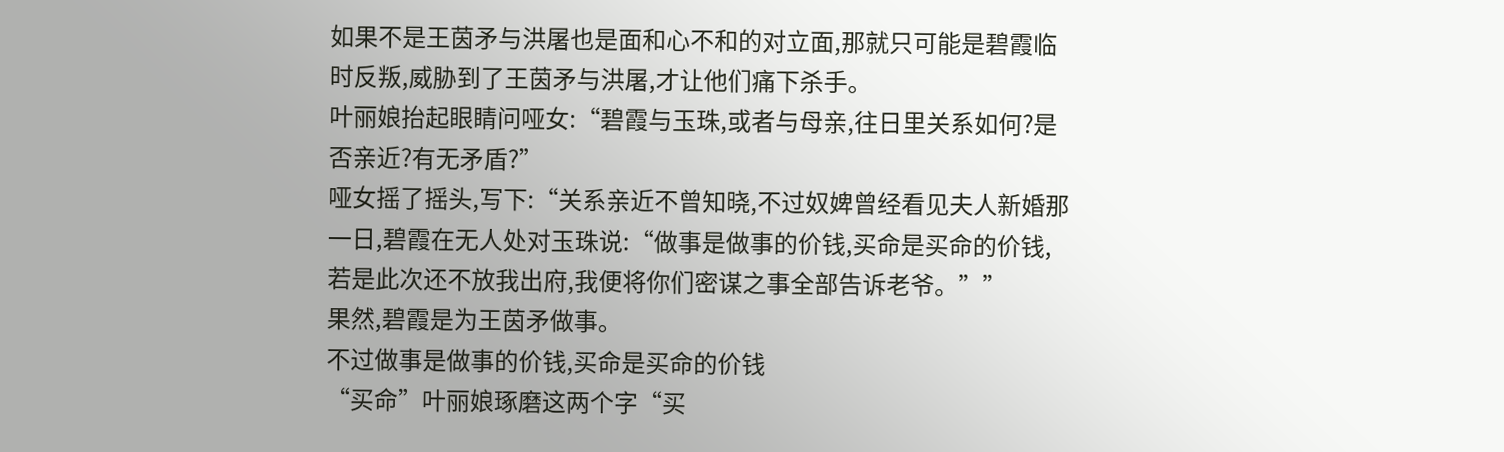如果不是王茵矛与洪屠也是面和心不和的对立面,那就只可能是碧霞临时反叛,威胁到了王茵矛与洪屠,才让他们痛下杀手。
叶丽娘抬起眼睛问哑女:“碧霞与玉珠,或者与母亲,往日里关系如何?是否亲近?有无矛盾?”
哑女摇了摇头,写下:“关系亲近不曾知晓,不过奴婢曾经看见夫人新婚那一日,碧霞在无人处对玉珠说:“做事是做事的价钱,买命是买命的价钱,若是此次还不放我出府,我便将你们密谋之事全部告诉老爷。””
果然,碧霞是为王茵矛做事。
不过做事是做事的价钱,买命是买命的价钱
“买命”叶丽娘琢磨这两个字“买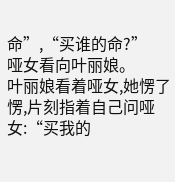命”,“买谁的命?”
哑女看向叶丽娘。
叶丽娘看着哑女,她愣了愣,片刻指着自己问哑女:“买我的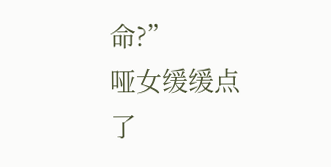命?”
哑女缓缓点了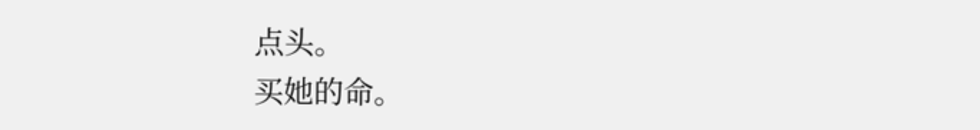点头。
买她的命。